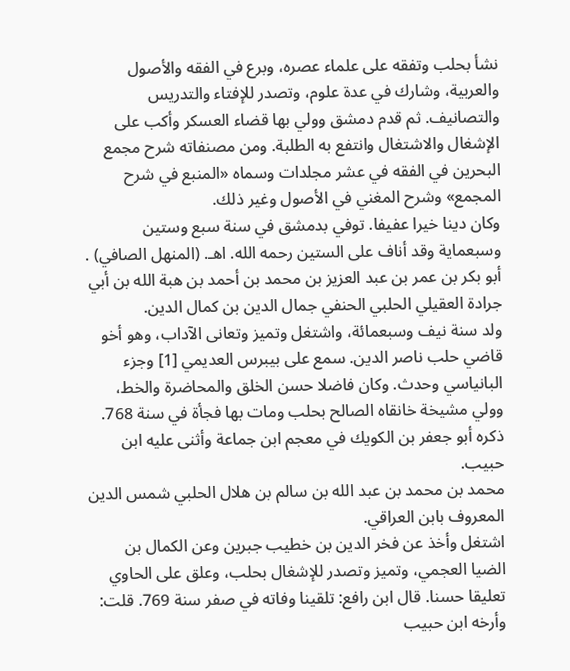نشأ بحلب وتفقه على علماء عصره، وبرع في الفقه والأصول والعربية، وشارك في عدة علوم، وتصدر للإفتاء والتدريس والتصانيف. ثم قدم دمشق وولي بها قضاء العسكر وأكب على الإشغال والاشتغال وانتفع به الطلبة. ومن مصنفاته شرح مجمع البحرين في الفقه في عشر مجلدات وسماه «المنبع في شرح المجمع» وشرح المغني في الأصول وغير ذلك.
وكان دينا خيرا عفيفا. توفي بدمشق في سنة سبع وستين وسبعماية وقد أناف على الستين رحمه الله. اهـ. (المنهل الصافي) .
أبو بكر بن عمر بن عبد العزيز بن محمد بن أحمد بن هبة الله بن أبي جرادة العقيلي الحلبي الحنفي جمال الدين بن كمال الدين.
ولد سنة نيف وسبعمائة، واشتغل وتميز وتعانى الآداب، وهو أخو قاضي حلب ناصر الدين. سمع على بيبرس العديمي [1] وجزء البانياسي وحدث. وكان فاضلا حسن الخلق والمحاضرة والخط، وولي مشيخة خانقاه الصالح بحلب ومات بها فجأة في سنة 768.
ذكره أبو جعفر بن الكويك في معجم ابن جماعة وأثنى عليه ابن حبيب.
محمد بن محمد بن عبد الله بن سالم بن هلال الحلبي شمس الدين المعروف بابن العراقي.
اشتغل وأخذ عن فخر الدين بن خطيب جبرين وعن الكمال بن الضيا العجمي، وتميز وتصدر للإشغال بحلب، وعلق على الحاوي تعليقا حسنا. قال ابن رافع: تلقينا وفاته في صفر سنة 769. قلت: وأرخه ابن حبيب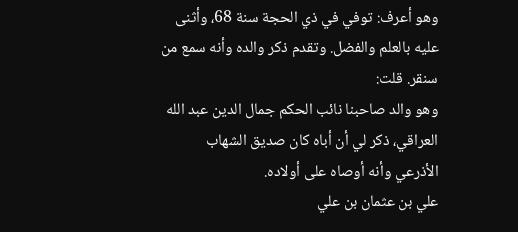وهو أعرف: توفي في ذي الحجة سنة 68، وأثنى عليه بالعلم والفضل. وتقدم ذكر والده وأنه سمع من سنقر. قلت:
وهو والد صاحبنا نائب الحكم جمال الدين عبد الله العراقي، ذكر لي أن أباه كان صديق الشهاب الأذرعي وأنه أوصاه على أولاده.
علي بن عثمان بن علي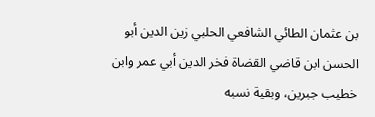بن عثمان الطائي الشافعي الحلبي زين الدين أبو الحسن ابن قاضي القضاة فخر الدين أبي عمر وابن خطيب جبرين، وبقية نسبه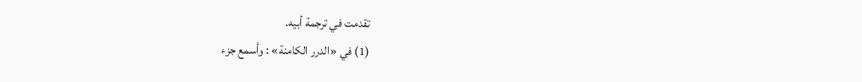تقدمت في ترجمة أبيه.
(1) في «الدرر الكامنة» : وأسمع جزء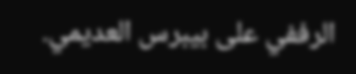الرففي على بيبرس العديمي.